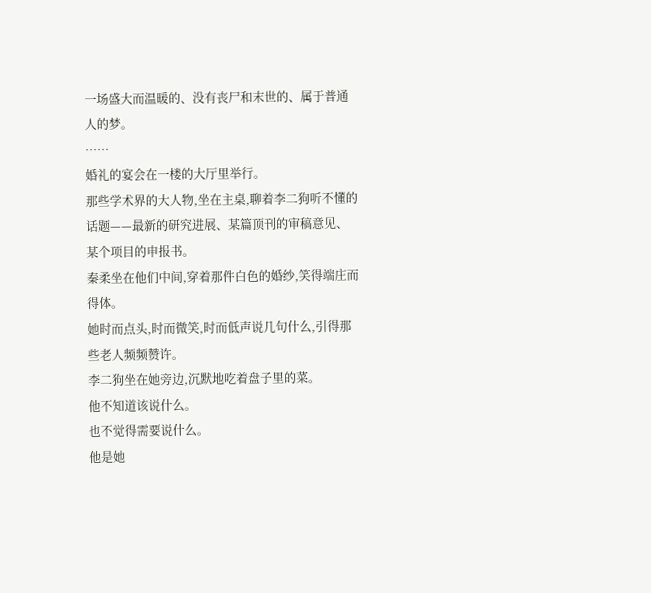一场盛大而温暖的、没有丧尸和末世的、属于普通人的梦。
……
婚礼的宴会在一楼的大厅里举行。
那些学术界的大人物,坐在主桌,聊着李二狗听不懂的话题——最新的研究进展、某篇顶刊的审稿意见、某个项目的申报书。
秦柔坐在他们中间,穿着那件白色的婚纱,笑得端庄而得体。
她时而点头,时而微笑,时而低声说几句什么,引得那些老人频频赞许。
李二狗坐在她旁边,沉默地吃着盘子里的菜。
他不知道该说什么。
也不觉得需要说什么。
他是她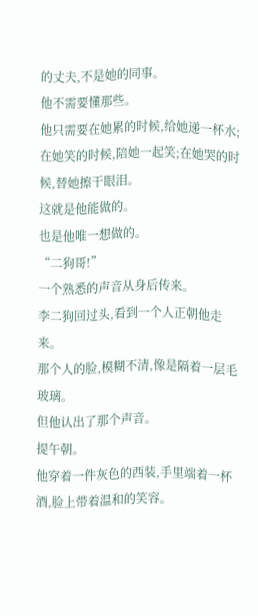的丈夫,不是她的同事。
他不需要懂那些。
他只需要在她累的时候,给她递一杯水;在她笑的时候,陪她一起笑;在她哭的时候,替她擦干眼泪。
这就是他能做的。
也是他唯一想做的。
“二狗哥!”
一个熟悉的声音从身后传来。
李二狗回过头,看到一个人正朝他走来。
那个人的脸,模糊不清,像是隔着一层毛玻璃。
但他认出了那个声音。
提午朝。
他穿着一件灰色的西装,手里端着一杯酒,脸上带着温和的笑容。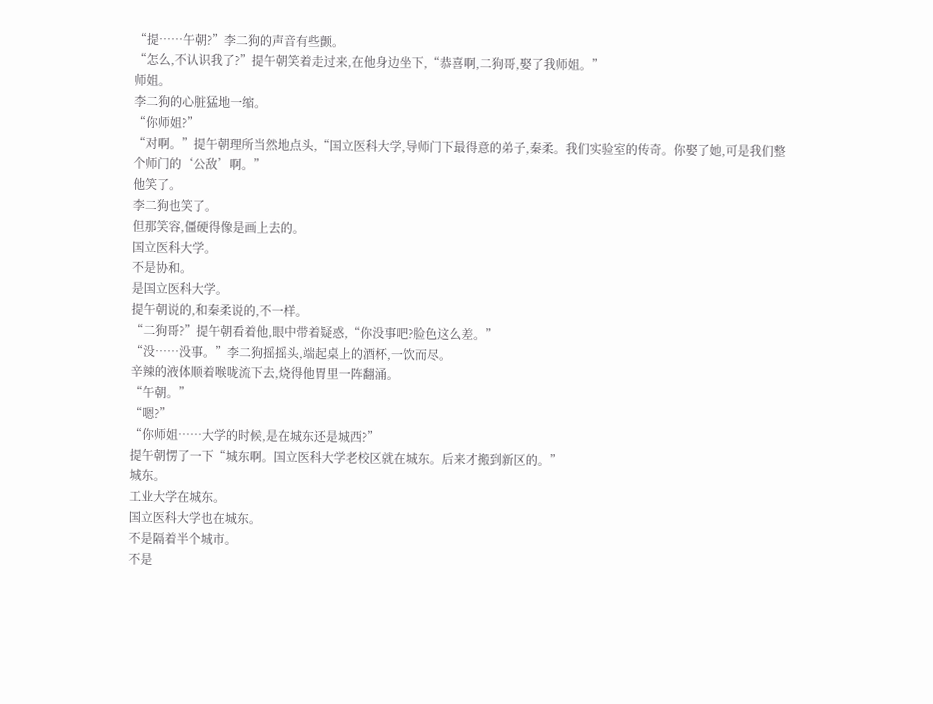“提……午朝?”李二狗的声音有些颤。
“怎么,不认识我了?”提午朝笑着走过来,在他身边坐下,“恭喜啊,二狗哥,娶了我师姐。”
师姐。
李二狗的心脏猛地一缩。
“你师姐?”
“对啊。”提午朝理所当然地点头,“国立医科大学,导师门下最得意的弟子,秦柔。我们实验室的传奇。你娶了她,可是我们整个师门的‘公敌’啊。”
他笑了。
李二狗也笑了。
但那笑容,僵硬得像是画上去的。
国立医科大学。
不是协和。
是国立医科大学。
提午朝说的,和秦柔说的,不一样。
“二狗哥?”提午朝看着他,眼中带着疑惑,“你没事吧?脸色这么差。”
“没……没事。”李二狗摇摇头,端起桌上的酒杯,一饮而尽。
辛辣的液体顺着喉咙流下去,烧得他胃里一阵翻涌。
“午朝。”
“嗯?”
“你师姐……大学的时候,是在城东还是城西?”
提午朝愣了一下“城东啊。国立医科大学老校区就在城东。后来才搬到新区的。”
城东。
工业大学在城东。
国立医科大学也在城东。
不是隔着半个城市。
不是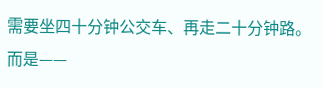需要坐四十分钟公交车、再走二十分钟路。
而是——